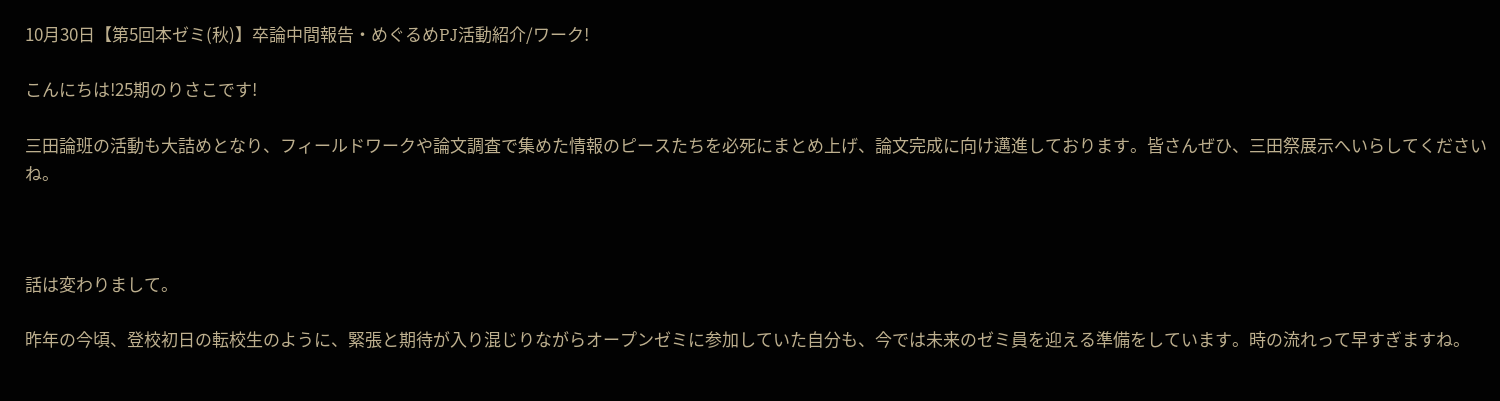10月30日【第5回本ゼミ(秋)】卒論中間報告・めぐるめPJ活動紹介/ワーク!

こんにちは!25期のりさこです!

三田論班の活動も大詰めとなり、フィールドワークや論文調査で集めた情報のピースたちを必死にまとめ上げ、論文完成に向け邁進しております。皆さんぜひ、三田祭展示へいらしてくださいね。



話は変わりまして。

昨年の今頃、登校初日の転校生のように、緊張と期待が入り混じりながらオープンゼミに参加していた自分も、今では未来のゼミ員を迎える準備をしています。時の流れって早すぎますね。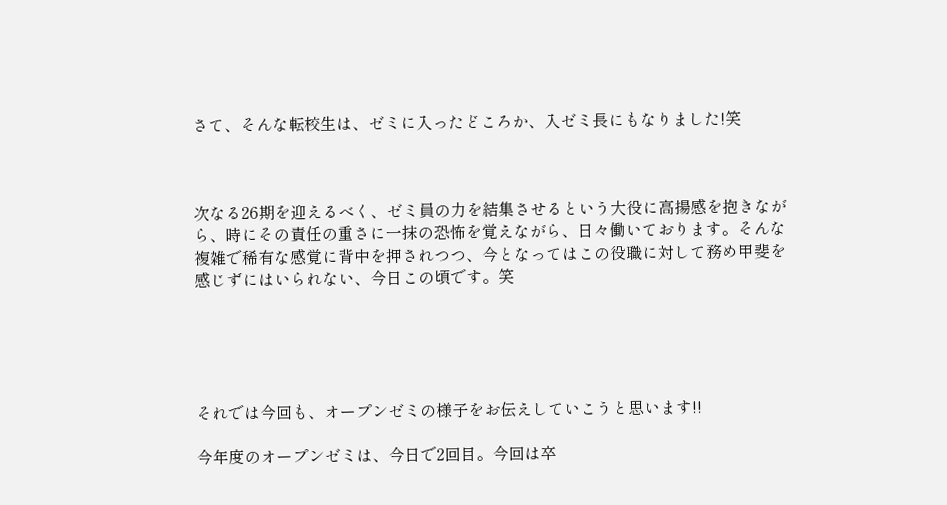さて、そんな転校生は、ゼミに入ったどころか、入ゼミ長にもなりました!笑



次なる26期を迎えるべく、ゼミ員の力を結集させるという大役に高揚感を抱きながら、時にその責任の重さに一抹の恐怖を覚えながら、日々働いております。そんな複雑で稀有な感覚に背中を押されつつ、今となってはこの役職に対して務め甲斐を感じずにはいられない、今日この頃です。笑





それでは今回も、オープンゼミの様子をお伝えしていこうと思います!!

今年度のオープンゼミは、今日で2回目。今回は卒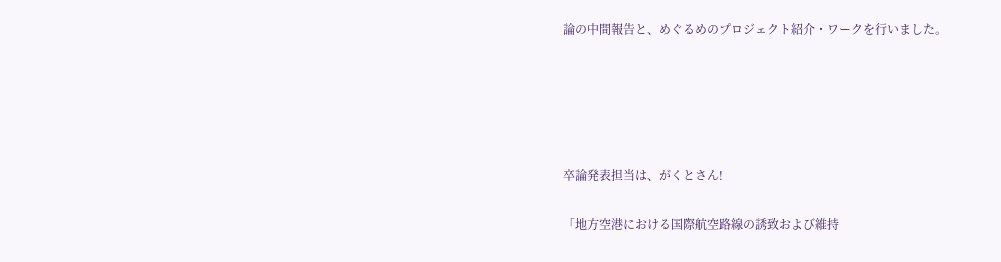論の中間報告と、めぐるめのプロジェクト紹介・ワークを行いました。





卒論発表担当は、がくとさん!

「地方空港における国際航空路線の誘致および維持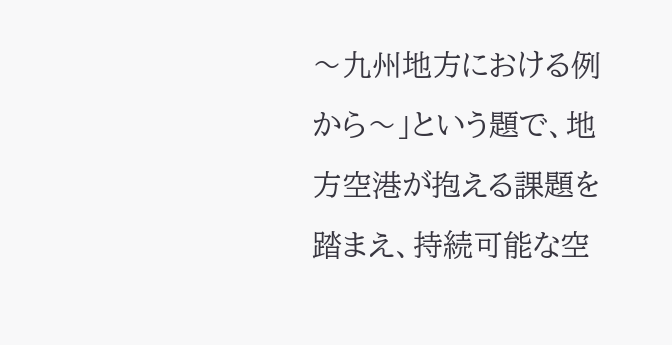〜九州地方における例から〜」という題で、地方空港が抱える課題を踏まえ、持続可能な空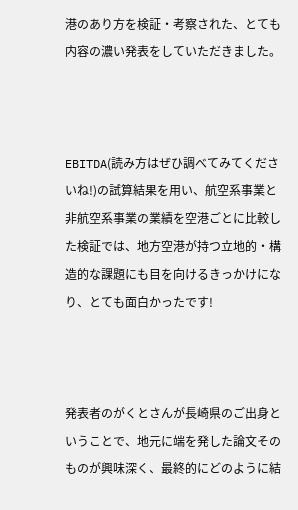港のあり方を検証・考察された、とても内容の濃い発表をしていただきました。



EBITDA(読み方はぜひ調べてみてくださいね!)の試算結果を用い、航空系事業と非航空系事業の業績を空港ごとに比較した検証では、地方空港が持つ立地的・構造的な課題にも目を向けるきっかけになり、とても面白かったです!



発表者のがくとさんが長崎県のご出身ということで、地元に端を発した論文そのものが興味深く、最終的にどのように結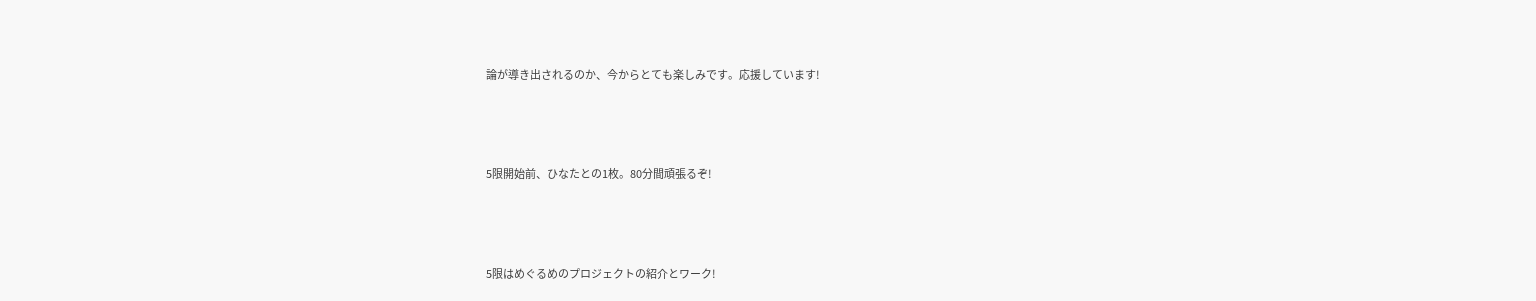論が導き出されるのか、今からとても楽しみです。応援しています!



5限開始前、ひなたとの1枚。80分間頑張るぞ!



5限はめぐるめのプロジェクトの紹介とワーク!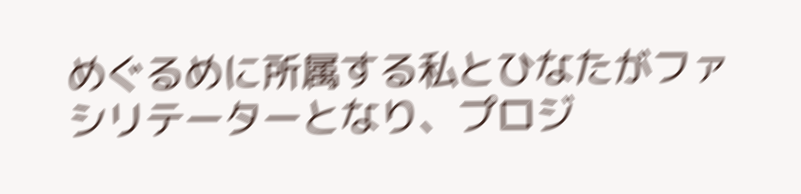めぐるめに所属する私とひなたがファシリテーターとなり、プロジ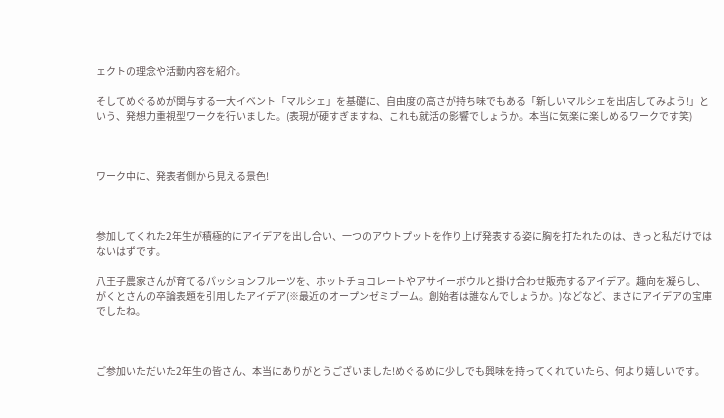ェクトの理念や活動内容を紹介。

そしてめぐるめが関与する一大イベント「マルシェ」を基礎に、自由度の高さが持ち味でもある「新しいマルシェを出店してみよう!」という、発想力重視型ワークを行いました。(表現が硬すぎますね、これも就活の影響でしょうか。本当に気楽に楽しめるワークです笑)



ワーク中に、発表者側から見える景色!



参加してくれた2年生が積極的にアイデアを出し合い、一つのアウトプットを作り上げ発表する姿に胸を打たれたのは、きっと私だけではないはずです。

八王子農家さんが育てるパッションフルーツを、ホットチョコレートやアサイーボウルと掛け合わせ販売するアイデア。趣向を凝らし、がくとさんの卒論表題を引用したアイデア(※最近のオープンゼミブーム。創始者は誰なんでしょうか。)などなど、まさにアイデアの宝庫でしたね。



ご参加いただいた2年生の皆さん、本当にありがとうございました!めぐるめに少しでも興味を持ってくれていたら、何より嬉しいです。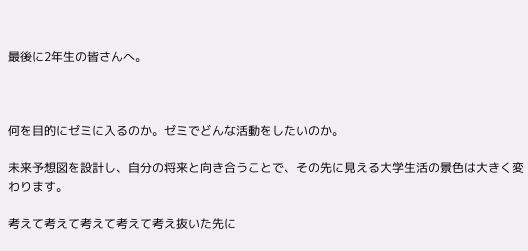最後に2年生の皆さんへ。



何を目的にゼミに入るのか。ゼミでどんな活動をしたいのか。

未来予想図を設計し、自分の将来と向き合うことで、その先に見える大学生活の景色は大きく変わります。

考えて考えて考えて考えて考え抜いた先に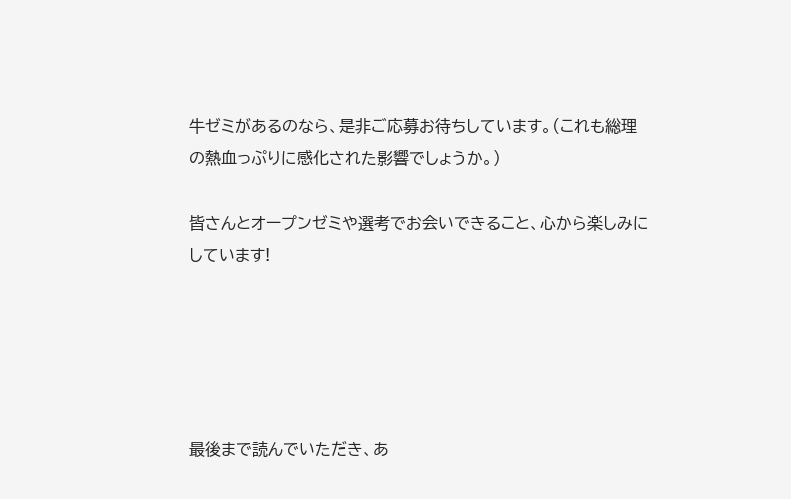牛ゼミがあるのなら、是非ご応募お待ちしています。(これも総理の熱血っぷりに感化された影響でしょうか。)

皆さんとオープンゼミや選考でお会いできること、心から楽しみにしています!





最後まで読んでいただき、あ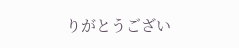りがとうござい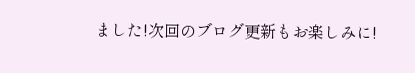ました!次回のブログ更新もお楽しみに!